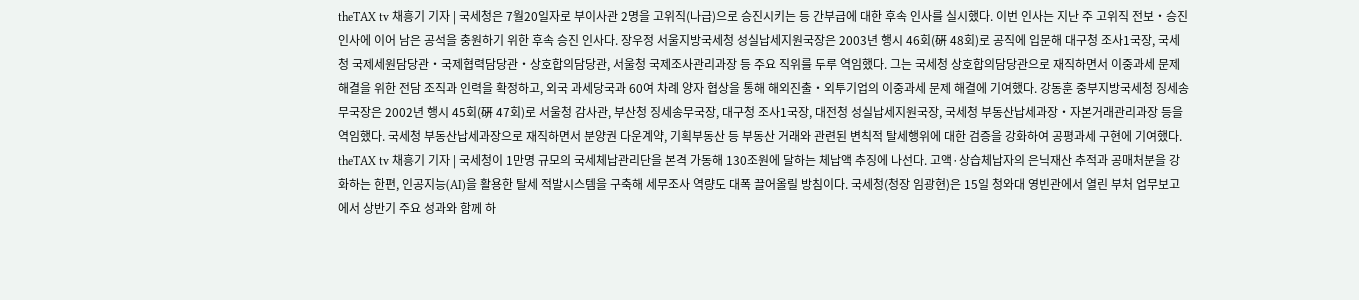theTAX tv 채흥기 기자 | 국세청은 7월20일자로 부이사관 2명을 고위직(나급)으로 승진시키는 등 간부급에 대한 후속 인사를 실시했다. 이번 인사는 지난 주 고위직 전보・승진 인사에 이어 남은 공석을 충원하기 위한 후속 승진 인사다. 장우정 서울지방국세청 성실납세지원국장은 2003년 행시 46회(硏 48회)로 공직에 입문해 대구청 조사1국장, 국세청 국제세원담당관・국제협력담당관・상호합의담당관, 서울청 국제조사관리과장 등 주요 직위를 두루 역임했다. 그는 국세청 상호합의담당관으로 재직하면서 이중과세 문제 해결을 위한 전담 조직과 인력을 확정하고, 외국 과세당국과 60여 차례 양자 협상을 통해 해외진출・외투기업의 이중과세 문제 해결에 기여했다. 강동훈 중부지방국세청 징세송무국장은 2002년 행시 45회(硏 47회)로 서울청 감사관, 부산청 징세송무국장, 대구청 조사1국장, 대전청 성실납세지원국장, 국세청 부동산납세과장・자본거래관리과장 등을 역임했다. 국세청 부동산납세과장으로 재직하면서 분양권 다운계약, 기획부동산 등 부동산 거래와 관련된 변칙적 탈세행위에 대한 검증을 강화하여 공평과세 구현에 기여했다.
theTAX tv 채흥기 기자 | 국세청이 1만명 규모의 국세체납관리단을 본격 가동해 130조원에 달하는 체납액 추징에 나선다. 고액·상습체납자의 은닉재산 추적과 공매처분을 강화하는 한편, 인공지능(AI)을 활용한 탈세 적발시스템을 구축해 세무조사 역량도 대폭 끌어올릴 방침이다. 국세청(청장 임광현)은 15일 청와대 영빈관에서 열린 부처 업무보고에서 상반기 주요 성과와 함께 하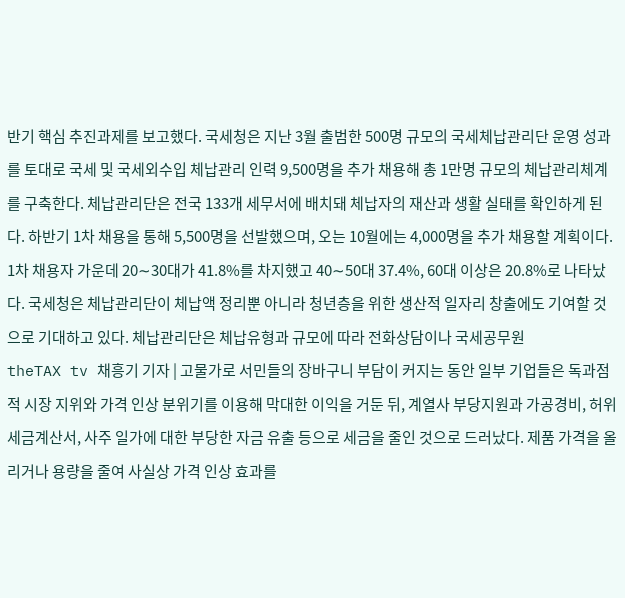반기 핵심 추진과제를 보고했다. 국세청은 지난 3월 출범한 500명 규모의 국세체납관리단 운영 성과를 토대로 국세 및 국세외수입 체납관리 인력 9,500명을 추가 채용해 총 1만명 규모의 체납관리체계를 구축한다. 체납관리단은 전국 133개 세무서에 배치돼 체납자의 재산과 생활 실태를 확인하게 된다. 하반기 1차 채용을 통해 5,500명을 선발했으며, 오는 10월에는 4,000명을 추가 채용할 계획이다. 1차 채용자 가운데 20∼30대가 41.8%를 차지했고 40∼50대 37.4%, 60대 이상은 20.8%로 나타났다. 국세청은 체납관리단이 체납액 정리뿐 아니라 청년층을 위한 생산적 일자리 창출에도 기여할 것으로 기대하고 있다. 체납관리단은 체납유형과 규모에 따라 전화상담이나 국세공무원
theTAX tv 채흥기 기자 | 고물가로 서민들의 장바구니 부담이 커지는 동안 일부 기업들은 독과점적 시장 지위와 가격 인상 분위기를 이용해 막대한 이익을 거둔 뒤, 계열사 부당지원과 가공경비, 허위 세금계산서, 사주 일가에 대한 부당한 자금 유출 등으로 세금을 줄인 것으로 드러났다. 제품 가격을 올리거나 용량을 줄여 사실상 가격 인상 효과를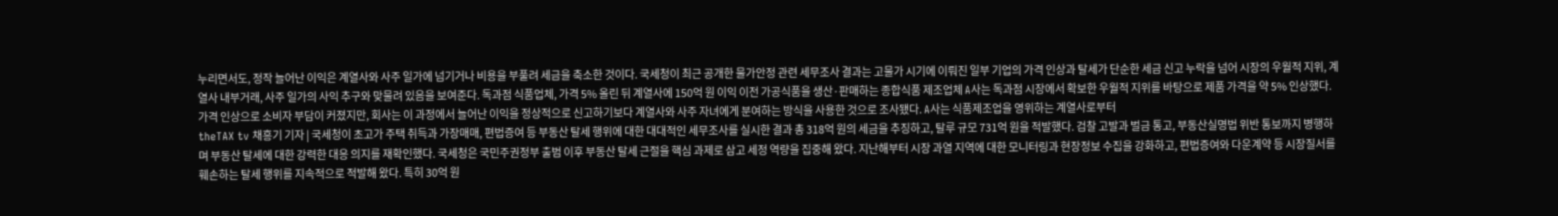누리면서도, 정작 늘어난 이익은 계열사와 사주 일가에 넘기거나 비용을 부풀려 세금을 축소한 것이다. 국세청이 최근 공개한 물가안정 관련 세무조사 결과는 고물가 시기에 이뤄진 일부 기업의 가격 인상과 탈세가 단순한 세금 신고 누락을 넘어 시장의 우월적 지위, 계열사 내부거래, 사주 일가의 사익 추구와 맞물려 있음을 보여준다. 독과점 식품업체, 가격 5% 올린 뒤 계열사에 150억 원 이익 이전 가공식품을 생산·판매하는 종합식품 제조업체 A사는 독과점 시장에서 확보한 우월적 지위를 바탕으로 제품 가격을 약 5% 인상했다. 가격 인상으로 소비자 부담이 커졌지만, 회사는 이 과정에서 늘어난 이익을 정상적으로 신고하기보다 계열사와 사주 자녀에게 분여하는 방식을 사용한 것으로 조사됐다. A사는 식품제조업을 영위하는 계열사로부터
theTAX tv 채흥기 기자 | 국세청이 초고가 주택 취득과 가장매매, 편법증여 등 부동산 탈세 행위에 대한 대대적인 세무조사를 실시한 결과 총 318억 원의 세금을 추징하고, 탈루 규모 731억 원을 적발했다. 검찰 고발과 벌금 통고, 부동산실명법 위반 통보까지 병행하며 부동산 탈세에 대한 강력한 대응 의지를 재확인했다. 국세청은 국민주권정부 출범 이후 부동산 탈세 근절을 핵심 과제로 삼고 세정 역량을 집중해 왔다. 지난해부터 시장 과열 지역에 대한 모니터링과 현장정보 수집을 강화하고, 편법증여와 다운계약 등 시장질서를 훼손하는 탈세 행위를 지속적으로 적발해 왔다. 특히 30억 원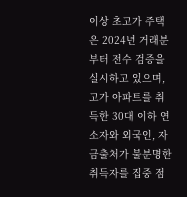이상 초고가 주택은 2024년 거래분부터 전수 검증을 실시하고 있으며, 고가 아파트를 취득한 30대 이하 연소자와 외국인, 자금출처가 불분명한 취득자를 집중 점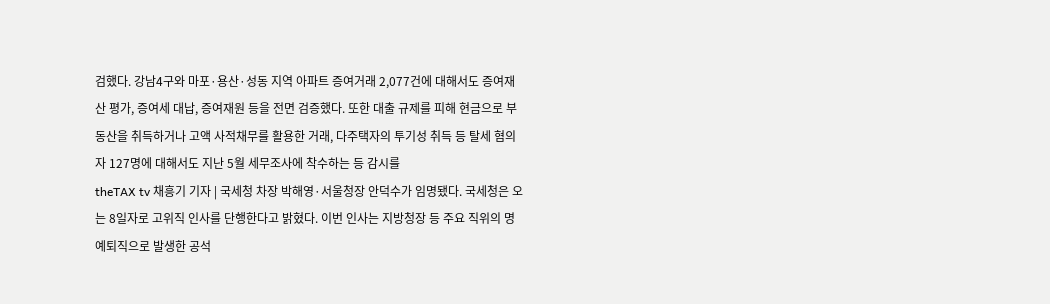검했다. 강남4구와 마포·용산·성동 지역 아파트 증여거래 2,077건에 대해서도 증여재산 평가, 증여세 대납, 증여재원 등을 전면 검증했다. 또한 대출 규제를 피해 현금으로 부동산을 취득하거나 고액 사적채무를 활용한 거래, 다주택자의 투기성 취득 등 탈세 혐의자 127명에 대해서도 지난 5월 세무조사에 착수하는 등 감시를
theTAX tv 채흥기 기자 | 국세청 차장 박해영·서울청장 안덕수가 임명됐다. 국세청은 오는 8일자로 고위직 인사를 단행한다고 밝혔다. 이번 인사는 지방청장 등 주요 직위의 명예퇴직으로 발생한 공석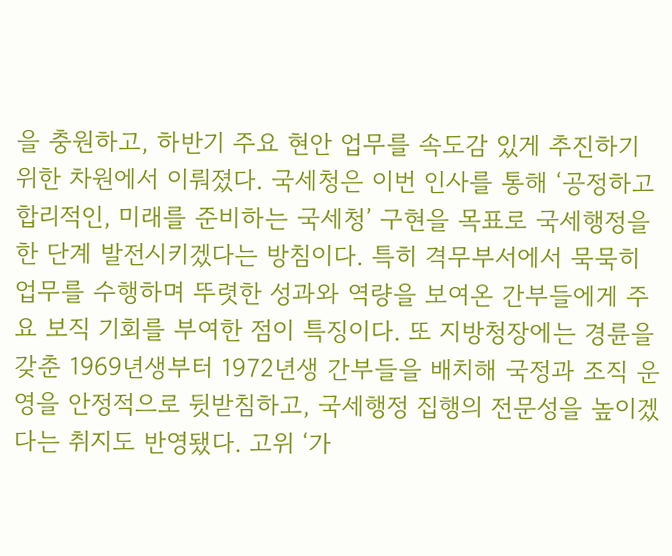을 충원하고, 하반기 주요 현안 업무를 속도감 있게 추진하기 위한 차원에서 이뤄졌다. 국세청은 이번 인사를 통해 ‘공정하고 합리적인, 미래를 준비하는 국세청’ 구현을 목표로 국세행정을 한 단계 발전시키겠다는 방침이다. 특히 격무부서에서 묵묵히 업무를 수행하며 뚜렷한 성과와 역량을 보여온 간부들에게 주요 보직 기회를 부여한 점이 특징이다. 또 지방청장에는 경륜을 갖춘 1969년생부터 1972년생 간부들을 배치해 국정과 조직 운영을 안정적으로 뒷받침하고, 국세행정 집행의 전문성을 높이겠다는 취지도 반영됐다. 고위 ‘가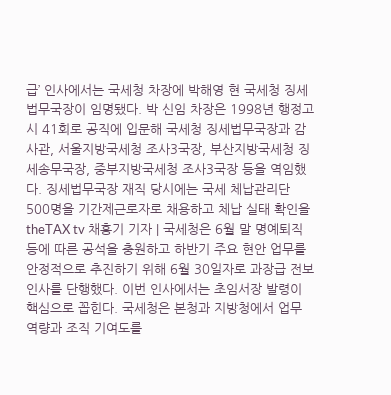급’ 인사에서는 국세청 차장에 박해영 현 국세청 징세법무국장이 임명됐다. 박 신임 차장은 1998년 행정고시 41회로 공직에 입문해 국세청 징세법무국장과 감사관, 서울지방국세청 조사3국장, 부산지방국세청 징세송무국장, 중부지방국세청 조사3국장 등을 역임했다. 징세법무국장 재직 당시에는 국세 체납관리단 500명을 기간제근로자로 채용하고 체납 실태 확인을
theTAX tv 채흥기 기자 | 국세청은 6월 말 명예퇴직 등에 따른 공석을 충원하고 하반기 주요 현안 업무를 안정적으로 추진하기 위해 6월 30일자로 과장급 전보 인사를 단행했다. 이번 인사에서는 초임서장 발령이 핵심으로 꼽힌다. 국세청은 본청과 지방청에서 업무 역량과 조직 기여도를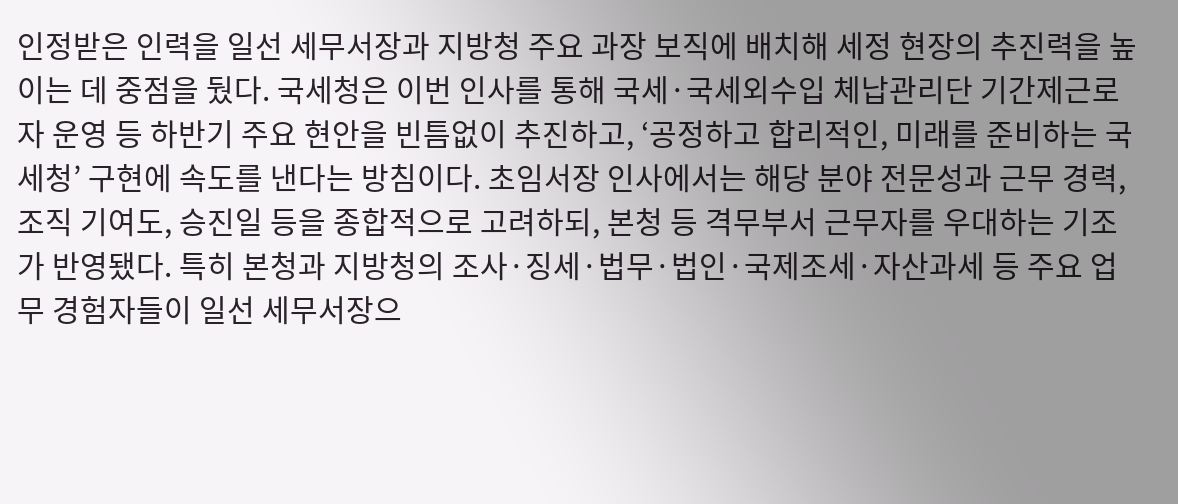인정받은 인력을 일선 세무서장과 지방청 주요 과장 보직에 배치해 세정 현장의 추진력을 높이는 데 중점을 뒀다. 국세청은 이번 인사를 통해 국세·국세외수입 체납관리단 기간제근로자 운영 등 하반기 주요 현안을 빈틈없이 추진하고, ‘공정하고 합리적인, 미래를 준비하는 국세청’ 구현에 속도를 낸다는 방침이다. 초임서장 인사에서는 해당 분야 전문성과 근무 경력, 조직 기여도, 승진일 등을 종합적으로 고려하되, 본청 등 격무부서 근무자를 우대하는 기조가 반영됐다. 특히 본청과 지방청의 조사·징세·법무·법인·국제조세·자산과세 등 주요 업무 경험자들이 일선 세무서장으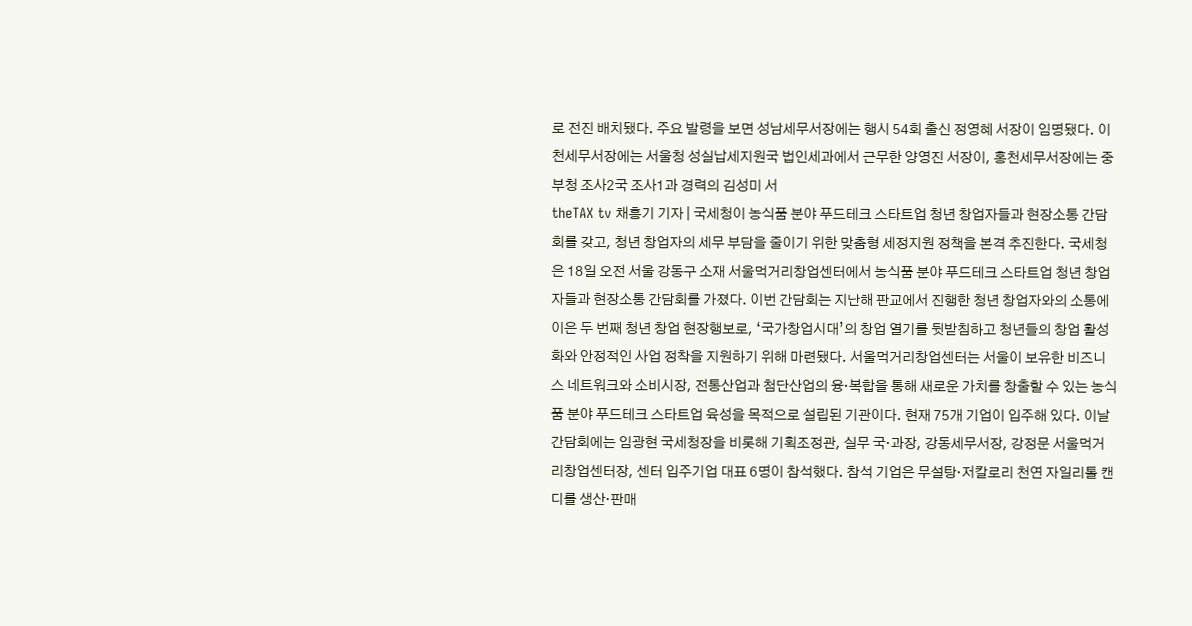로 전진 배치됐다. 주요 발령을 보면 성남세무서장에는 행시 54회 출신 정영혜 서장이 임명됐다. 이천세무서장에는 서울청 성실납세지원국 법인세과에서 근무한 양영진 서장이, 홍천세무서장에는 중부청 조사2국 조사1과 경력의 김성미 서
theTAX tv 채흥기 기자 | 국세청이 농식품 분야 푸드테크 스타트업 청년 창업자들과 현장소통 간담회를 갖고, 청년 창업자의 세무 부담을 줄이기 위한 맞춤형 세정지원 정책을 본격 추진한다. 국세청은 18일 오전 서울 강동구 소재 서울먹거리창업센터에서 농식품 분야 푸드테크 스타트업 청년 창업자들과 현장소통 간담회를 가졌다. 이번 간담회는 지난해 판교에서 진행한 청년 창업자와의 소통에 이은 두 번째 청년 창업 현장행보로, ‘국가창업시대’의 창업 열기를 뒷받침하고 청년들의 창업 활성화와 안정적인 사업 정착을 지원하기 위해 마련됐다. 서울먹거리창업센터는 서울이 보유한 비즈니스 네트워크와 소비시장, 전통산업과 첨단산업의 융·복합을 통해 새로운 가치를 창출할 수 있는 농식품 분야 푸드테크 스타트업 육성을 목적으로 설립된 기관이다. 현재 75개 기업이 입주해 있다. 이날 간담회에는 임광현 국세청장을 비롯해 기획조정관, 실무 국·과장, 강동세무서장, 강정문 서울먹거리창업센터장, 센터 입주기업 대표 6명이 참석했다. 참석 기업은 무설탕·저칼로리 천연 자일리톨 캔디를 생산·판매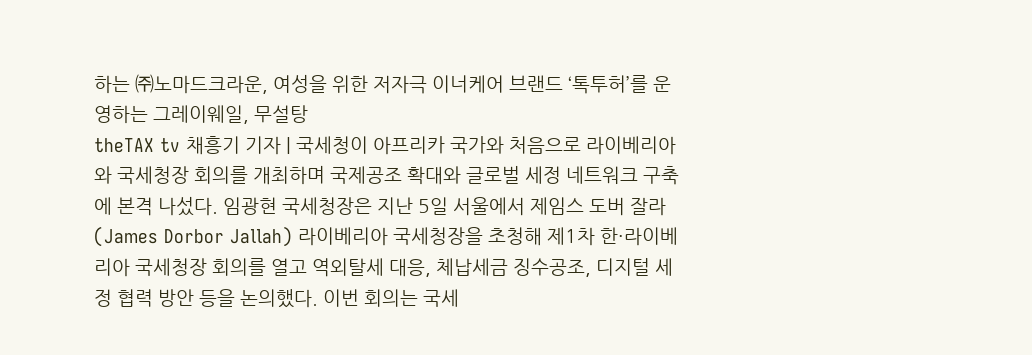하는 ㈜노마드크라운, 여성을 위한 저자극 이너케어 브랜드 ‘톡투허’를 운영하는 그레이웨일, 무설탕
theTAX tv 채흥기 기자 | 국세청이 아프리카 국가와 처음으로 라이베리아와 국세청장 회의를 개최하며 국제공조 확대와 글로벌 세정 네트워크 구축에 본격 나섰다. 임광현 국세청장은 지난 5일 서울에서 제임스 도버 잘라(James Dorbor Jallah) 라이베리아 국세청장을 초청해 제1차 한·라이베리아 국세청장 회의를 열고 역외탈세 대응, 체납세금 징수공조, 디지털 세정 협력 방안 등을 논의했다. 이번 회의는 국세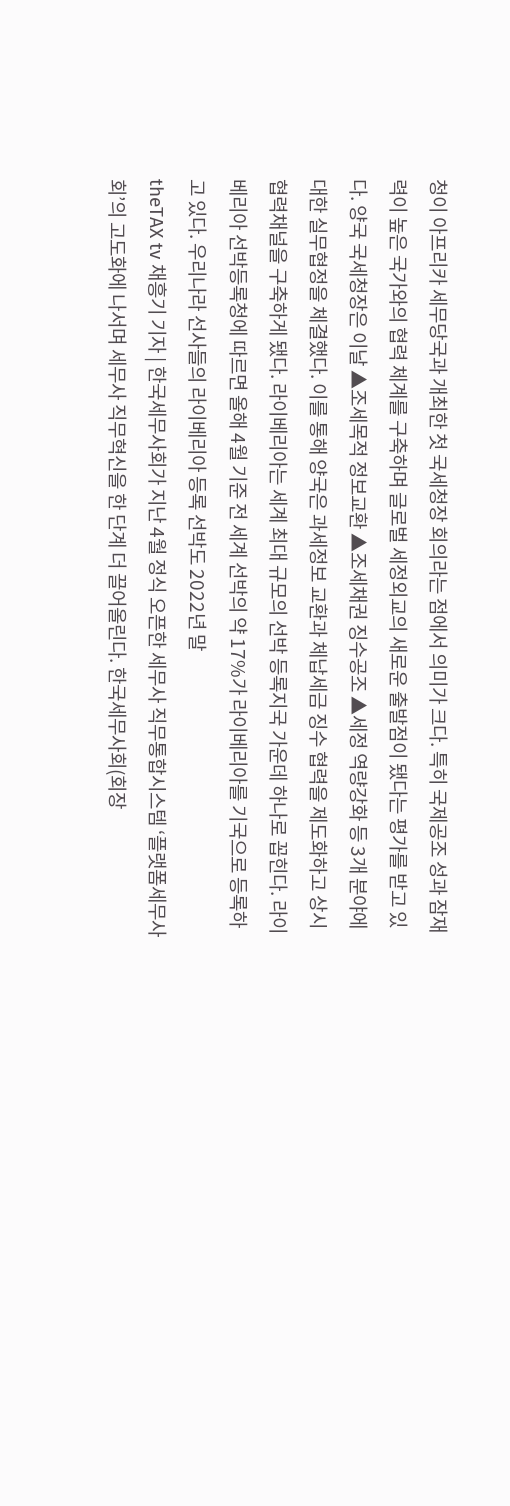청이 아프리카 세무당국과 개최한 첫 국세청장 회의라는 점에서 의미가 크다. 특히 국제공조 성과 잠재력이 높은 국가와의 협력 체계를 구축하며 글로벌 세정외교의 새로운 출발점이 됐다는 평가를 받고 있다. 양국 국세청장은 이날 ▲조세목적 정보교환 ▲조세채권 징수공조 ▲세정 역량강화 등 3개 분야에 대한 실무협정을 체결했다. 이를 통해 양국은 과세정보 교환과 체납세금 징수 협력을 제도화하고 상시 협력채널을 구축하게 됐다. 라이베리아는 세계 최대 규모의 선박 등록지국 가운데 하나로 꼽힌다. 라이베리아 선박등록청에 따르면 올해 4월 기준 전 세계 선박의 약 17%가 라이베리아를 기국으로 등록하고 있다. 우리나라 선사들의 라이베리아 등록 선박도 2022년 말
theTAX tv 채흥기 기자 | 한국세무사회가 지난 4월 정식 오픈한 세무사 직무통합시스템 ‘플랫폼세무사회’의 고도화에 나서며 세무사 직무혁신을 한 단계 더 끌어올린다. 한국세무사회(회장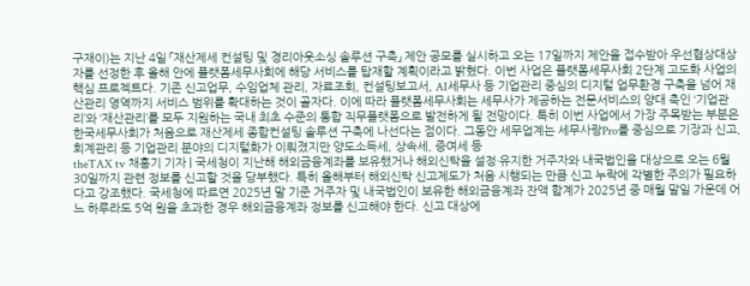구재이)는 지난 4일 「재산제세 컨설팅 및 경리아웃소싱 솔루션 구축」 제안 공모를 실시하고 오는 17일까지 제안을 접수받아 우선협상대상자를 선정한 후 올해 안에 플랫폼세무사회에 해당 서비스를 탑재할 계획이라고 밝혔다. 이번 사업은 플랫폼세무사회 2단계 고도화 사업의 핵심 프로젝트다. 기존 신고업무, 수임업체 관리, 자료조회, 컨설팅보고서, AI세무사 등 기업관리 중심의 디지털 업무환경 구축을 넘어 재산관리 영역까지 서비스 범위를 확대하는 것이 골자다. 이에 따라 플랫폼세무사회는 세무사가 제공하는 전문서비스의 양대 축인 ‘기업관리’와 ‘재산관리’를 모두 지원하는 국내 최초 수준의 통합 직무플랫폼으로 발전하게 될 전망이다. 특히 이번 사업에서 가장 주목받는 부분은 한국세무사회가 처음으로 재산제세 종합컨설팅 솔루션 구축에 나선다는 점이다. 그동안 세무업계는 세무사랑Pro를 중심으로 기장과 신고, 회계관리 등 기업관리 분야의 디지털화가 이뤄졌지만 양도소득세, 상속세, 증여세 등
theTAX tv 채흥기 기자 | 국세청이 지난해 해외금융계좌를 보유했거나 해외신탁을 설정·유지한 거주자와 내국법인을 대상으로 오는 6월 30일까지 관련 정보를 신고할 것을 당부했다. 특히 올해부터 해외신탁 신고제도가 처음 시행되는 만큼 신고 누락에 각별한 주의가 필요하다고 강조했다. 국세청에 따르면 2025년 말 기준 거주자 및 내국법인이 보유한 해외금융계좌 잔액 합계가 2025년 중 매월 말일 가운데 어느 하루라도 5억 원을 초과한 경우 해외금융계좌 정보를 신고해야 한다. 신고 대상에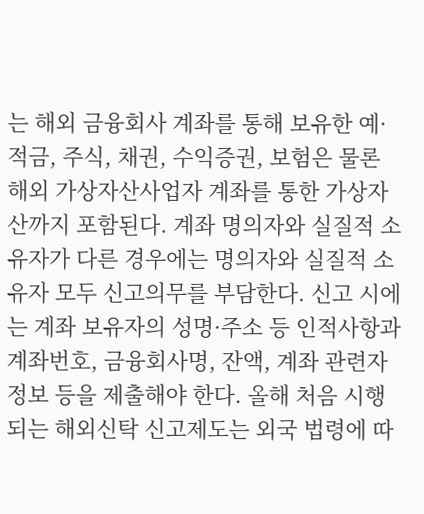는 해외 금융회사 계좌를 통해 보유한 예·적금, 주식, 채권, 수익증권, 보험은 물론 해외 가상자산사업자 계좌를 통한 가상자산까지 포함된다. 계좌 명의자와 실질적 소유자가 다른 경우에는 명의자와 실질적 소유자 모두 신고의무를 부담한다. 신고 시에는 계좌 보유자의 성명·주소 등 인적사항과 계좌번호, 금융회사명, 잔액, 계좌 관련자 정보 등을 제출해야 한다. 올해 처음 시행되는 해외신탁 신고제도는 외국 법령에 따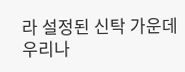라 설정된 신탁 가운데 우리나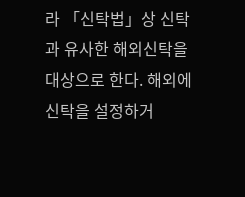라 「신탁법」상 신탁과 유사한 해외신탁을 대상으로 한다. 해외에 신탁을 설정하거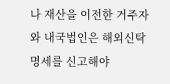나 재산을 이전한 거주자와 내국법인은 해외신탁 명세를 신고해야